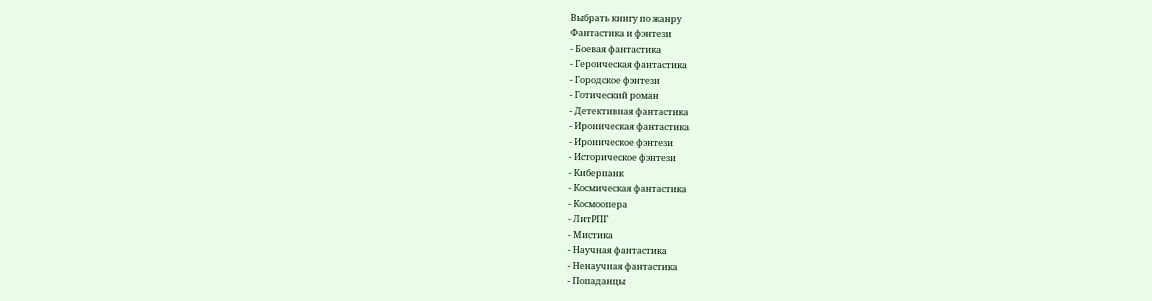Выбрать книгу по жанру
Фантастика и фэнтези
- Боевая фантастика
- Героическая фантастика
- Городское фэнтези
- Готический роман
- Детективная фантастика
- Ироническая фантастика
- Ироническое фэнтези
- Историческое фэнтези
- Киберпанк
- Космическая фантастика
- Космоопера
- ЛитРПГ
- Мистика
- Научная фантастика
- Ненаучная фантастика
- Попаданцы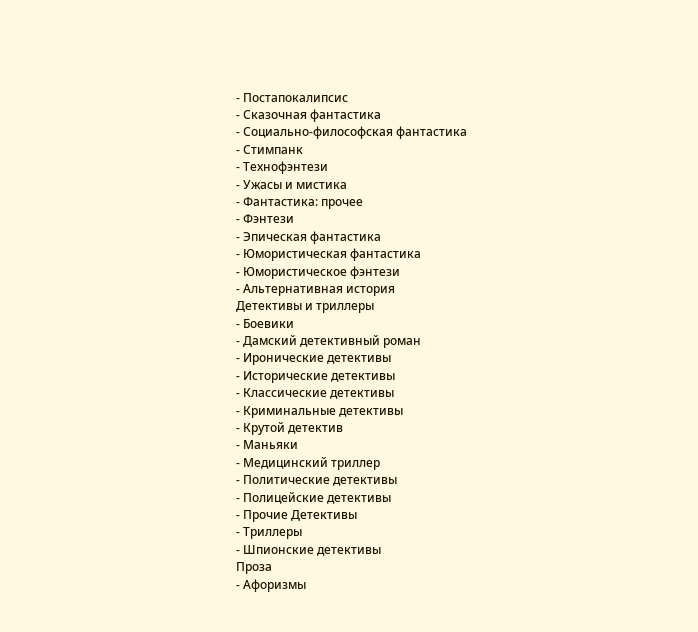- Постапокалипсис
- Сказочная фантастика
- Социально-философская фантастика
- Стимпанк
- Технофэнтези
- Ужасы и мистика
- Фантастика: прочее
- Фэнтези
- Эпическая фантастика
- Юмористическая фантастика
- Юмористическое фэнтези
- Альтернативная история
Детективы и триллеры
- Боевики
- Дамский детективный роман
- Иронические детективы
- Исторические детективы
- Классические детективы
- Криминальные детективы
- Крутой детектив
- Маньяки
- Медицинский триллер
- Политические детективы
- Полицейские детективы
- Прочие Детективы
- Триллеры
- Шпионские детективы
Проза
- Афоризмы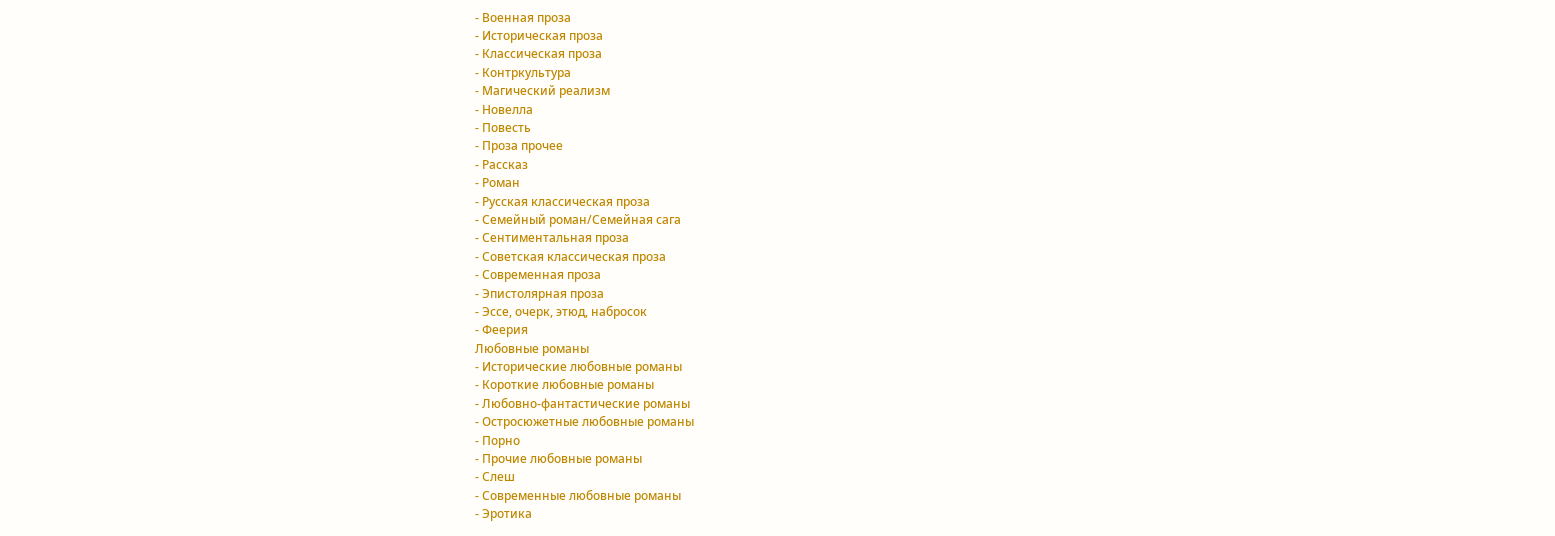- Военная проза
- Историческая проза
- Классическая проза
- Контркультура
- Магический реализм
- Новелла
- Повесть
- Проза прочее
- Рассказ
- Роман
- Русская классическая проза
- Семейный роман/Семейная сага
- Сентиментальная проза
- Советская классическая проза
- Современная проза
- Эпистолярная проза
- Эссе, очерк, этюд, набросок
- Феерия
Любовные романы
- Исторические любовные романы
- Короткие любовные романы
- Любовно-фантастические романы
- Остросюжетные любовные романы
- Порно
- Прочие любовные романы
- Слеш
- Современные любовные романы
- Эротика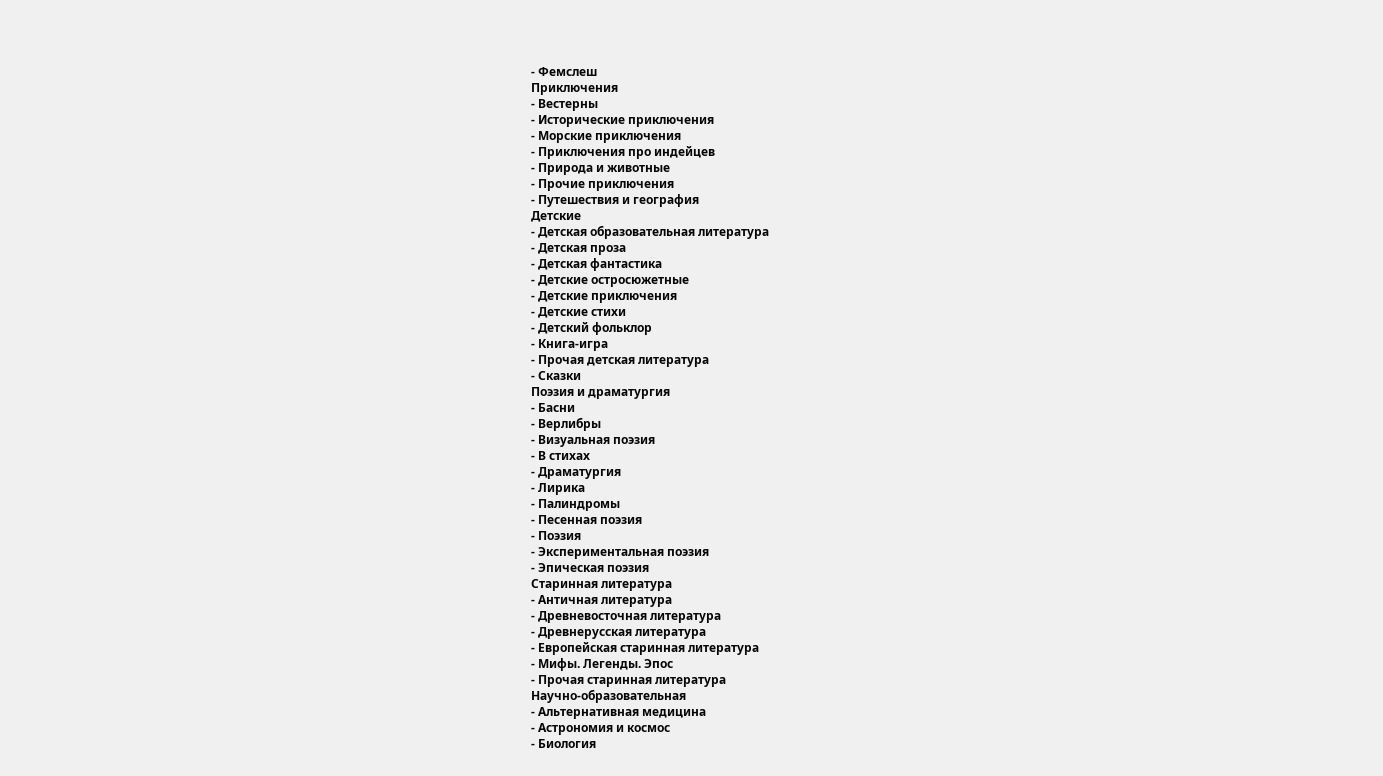- Фемслеш
Приключения
- Вестерны
- Исторические приключения
- Морские приключения
- Приключения про индейцев
- Природа и животные
- Прочие приключения
- Путешествия и география
Детские
- Детская образовательная литература
- Детская проза
- Детская фантастика
- Детские остросюжетные
- Детские приключения
- Детские стихи
- Детский фольклор
- Книга-игра
- Прочая детская литература
- Сказки
Поэзия и драматургия
- Басни
- Верлибры
- Визуальная поэзия
- В стихах
- Драматургия
- Лирика
- Палиндромы
- Песенная поэзия
- Поэзия
- Экспериментальная поэзия
- Эпическая поэзия
Старинная литература
- Античная литература
- Древневосточная литература
- Древнерусская литература
- Европейская старинная литература
- Мифы. Легенды. Эпос
- Прочая старинная литература
Научно-образовательная
- Альтернативная медицина
- Астрономия и космос
- Биология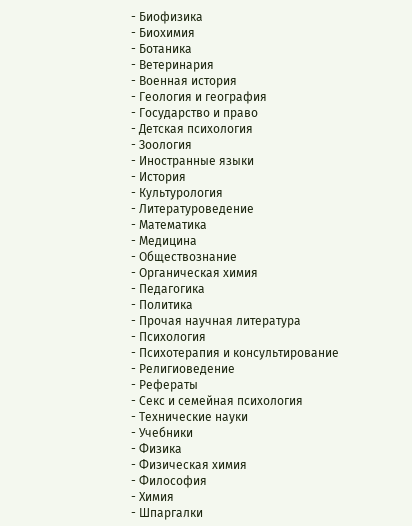- Биофизика
- Биохимия
- Ботаника
- Ветеринария
- Военная история
- Геология и география
- Государство и право
- Детская психология
- Зоология
- Иностранные языки
- История
- Культурология
- Литературоведение
- Математика
- Медицина
- Обществознание
- Органическая химия
- Педагогика
- Политика
- Прочая научная литература
- Психология
- Психотерапия и консультирование
- Религиоведение
- Рефераты
- Секс и семейная психология
- Технические науки
- Учебники
- Физика
- Физическая химия
- Философия
- Химия
- Шпаргалки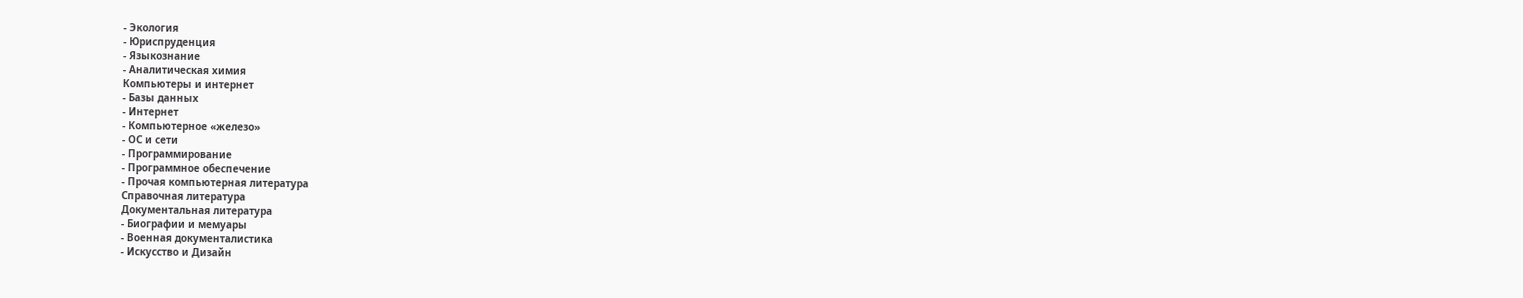- Экология
- Юриспруденция
- Языкознание
- Аналитическая химия
Компьютеры и интернет
- Базы данных
- Интернет
- Компьютерное «железо»
- ОС и сети
- Программирование
- Программное обеспечение
- Прочая компьютерная литература
Справочная литература
Документальная литература
- Биографии и мемуары
- Военная документалистика
- Искусство и Дизайн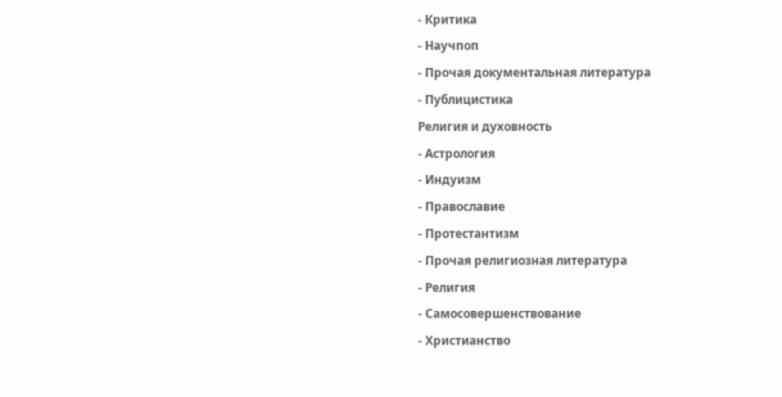- Критика
- Научпоп
- Прочая документальная литература
- Публицистика
Религия и духовность
- Астрология
- Индуизм
- Православие
- Протестантизм
- Прочая религиозная литература
- Религия
- Самосовершенствование
- Христианство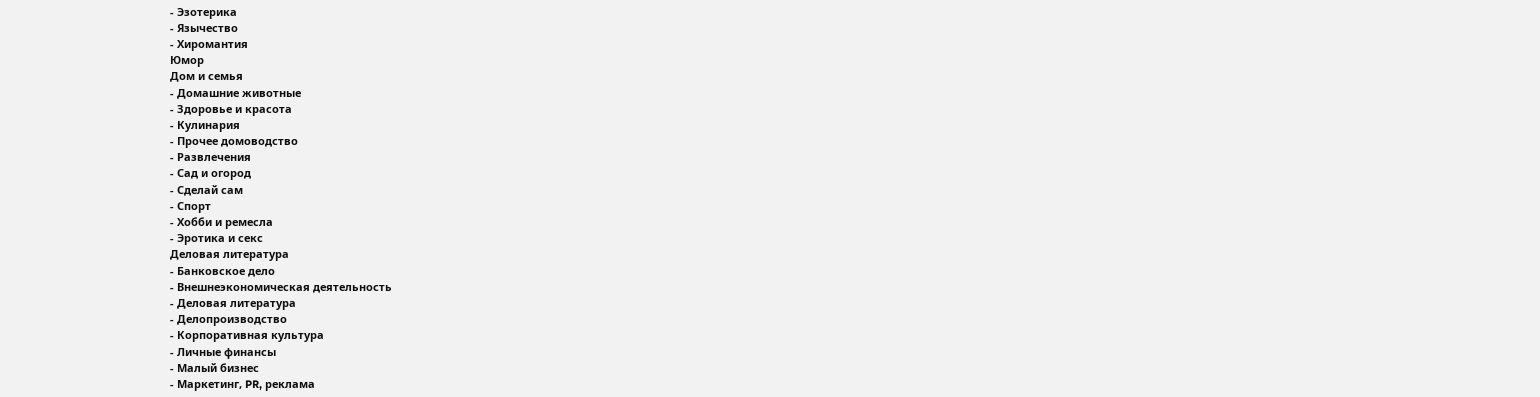- Эзотерика
- Язычество
- Хиромантия
Юмор
Дом и семья
- Домашние животные
- Здоровье и красота
- Кулинария
- Прочее домоводство
- Развлечения
- Сад и огород
- Сделай сам
- Спорт
- Хобби и ремесла
- Эротика и секс
Деловая литература
- Банковское дело
- Внешнеэкономическая деятельность
- Деловая литература
- Делопроизводство
- Корпоративная культура
- Личные финансы
- Малый бизнес
- Маркетинг, PR, реклама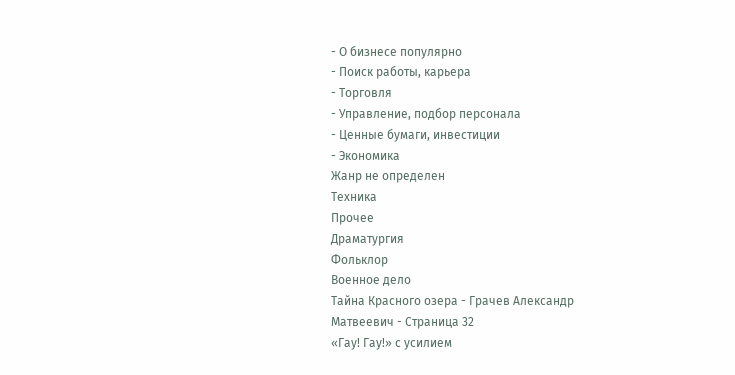- О бизнесе популярно
- Поиск работы, карьера
- Торговля
- Управление, подбор персонала
- Ценные бумаги, инвестиции
- Экономика
Жанр не определен
Техника
Прочее
Драматургия
Фольклор
Военное дело
Тайна Красного озера - Грачев Александр Матвеевич - Страница 32
«Гау! Гау!» с усилием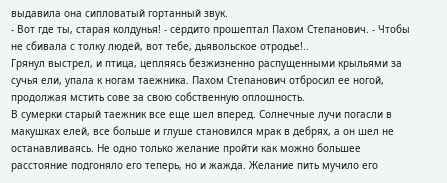выдавила она сипловатый гортанный звук.
- Вот где ты, старая колдунья! - сердито прошептал Пахом Степанович. - Чтобы не сбивала с толку людей, вот тебе, дьявольское отродье!..
Грянул выстрел, и птица, цепляясь безжизненно распущенными крыльями за сучья ели, упала к ногам таежника. Пахом Степанович отбросил ее ногой, продолжая мстить сове за свою собственную оплошность.
В сумерки старый таежник все еще шел вперед. Солнечные лучи погасли в макушках елей, все больше и глуше становился мрак в дебрях, а он шел не останавливаясь. Не одно только желание пройти как можно большее расстояние подгоняло его теперь, но и жажда. Желание пить мучило его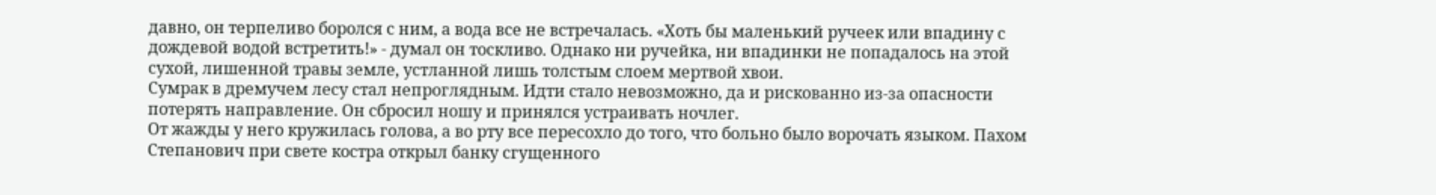давно, он терпеливо боролся с ним, а вода все не встречалась. «Хоть бы маленький ручеек или впадину с дождевой водой встретить!» - думал он тоскливо. Однако ни ручейка, ни впадинки не попадалось на этой сухой, лишенной травы земле, устланной лишь толстым слоем мертвой хвои.
Сумрак в дремучем лесу стал непроглядным. Идти стало невозможно, да и рискованно из-за опасности потерять направление. Он сбросил ношу и принялся устраивать ночлег.
От жажды у него кружилась голова, а во рту все пересохло до того, что больно было ворочать языком. Пахом Степанович при свете костра открыл банку сгущенного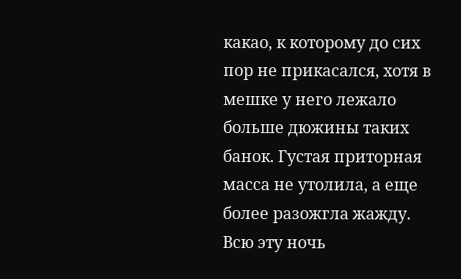какао, к которому до сих пор не прикасался, хотя в мешке у него лежало больше дюжины таких банок. Густая приторная масса не утолила, а еще более разожгла жажду. Всю эту ночь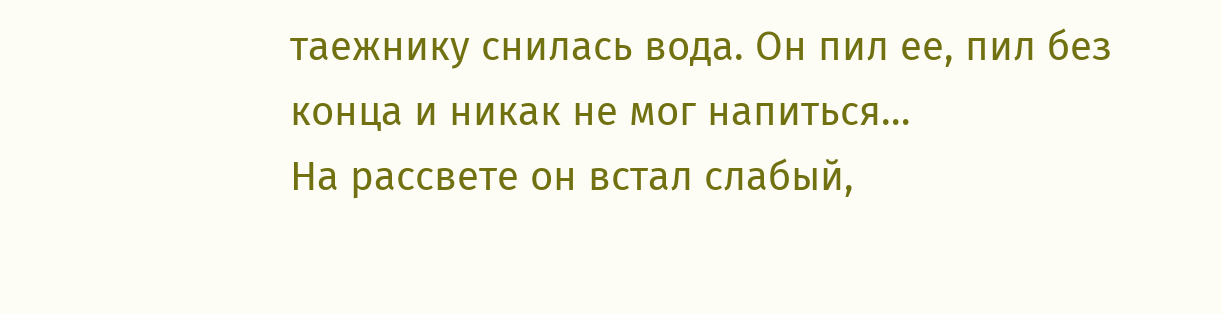таежнику снилась вода. Он пил ее, пил без конца и никак не мог напиться…
На рассвете он встал слабый,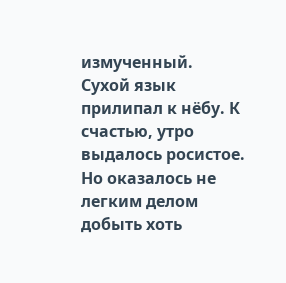измученный. Сухой язык прилипал к нёбу. К счастью, утро выдалось росистое. Но оказалось не легким делом добыть хоть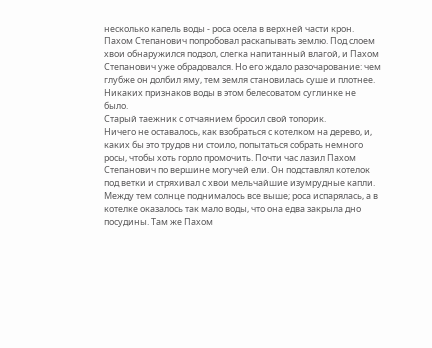несколько капель воды - роса осела в верхней части крон. Пахом Степанович попробовал раскапывать землю. Под слоем хвои обнаружился подзол, слегка напитанный влагой, и Пахом Степанович уже обрадовался. Но его ждало разочарование: чем глубже он долбил яму, тем земля становилась суше и плотнее. Никаких признаков воды в этом белесоватом суглинке не было.
Старый таежник с отчаянием бросил свой топорик.
Ничего не оставалось, как взобраться с котелком на дерево, и, каких бы это трудов ни стоило, попытаться собрать немного росы, чтобы хоть горло промочить. Почти час лазил Пахом Степанович по вершине могучей ели. Он подставлял котелок под ветки и стряхивал с хвои мельчайшие изумрудные капли. Между тем солнце поднималось все выше; роса испарялась, а в котелке оказалось так мало воды, что она едва закрыла дно посудины. Там же Пахом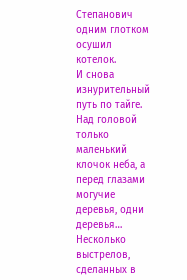Степанович одним глотком осушил котелок.
И снова изнурительный путь по тайге. Над головой только маленький клочок неба, а перед глазами могучие деревья, одни деревья…
Несколько выстрелов, сделанных в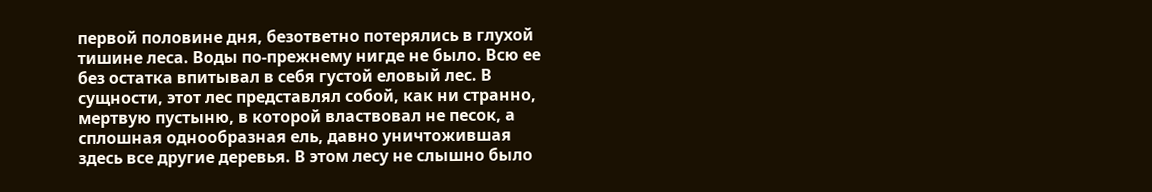первой половине дня, безответно потерялись в глухой тишине леса. Воды по-прежнему нигде не было. Всю ее без остатка впитывал в себя густой еловый лес. В сущности, этот лес представлял собой, как ни странно, мертвую пустыню, в которой властвовал не песок, а сплошная однообразная ель, давно уничтожившая здесь все другие деревья. В этом лесу не слышно было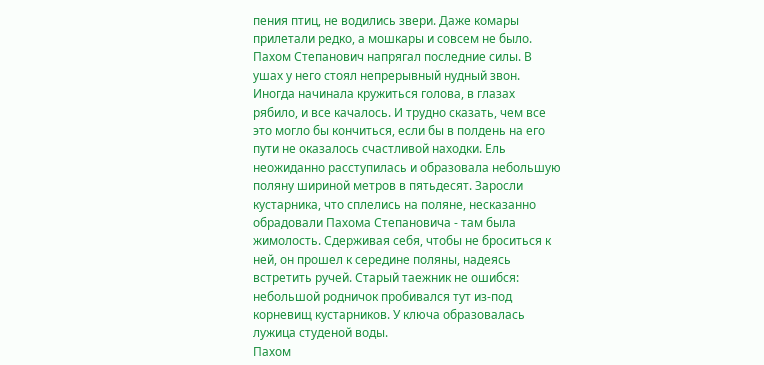пения птиц, не водились звери. Даже комары прилетали редко, а мошкары и совсем не было.
Пахом Степанович напрягал последние силы. В ушах у него стоял непрерывный нудный звон. Иногда начинала кружиться голова, в глазах рябило, и все качалось. И трудно сказать, чем все это могло бы кончиться, если бы в полдень на его пути не оказалось счастливой находки. Ель неожиданно расступилась и образовала небольшую поляну шириной метров в пятьдесят. Заросли кустарника, что сплелись на поляне, несказанно обрадовали Пахома Степановича - там была жимолость. Сдерживая себя, чтобы не броситься к ней, он прошел к середине поляны, надеясь встретить ручей. Старый таежник не ошибся: небольшой родничок пробивался тут из-под корневищ кустарников. У ключа образовалась лужица студеной воды.
Пахом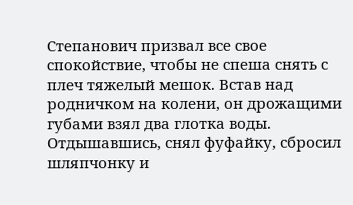Степанович призвал все свое спокойствие, чтобы не спеша снять с плеч тяжелый мешок. Встав над родничком на колени, он дрожащими губами взял два глотка воды. Отдышавшись, снял фуфайку, сбросил шляпчонку и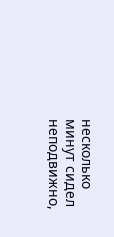несколько минут сидел неподвижно,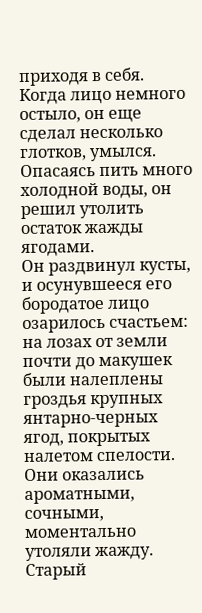приходя в себя. Когда лицо немного остыло, он еще сделал несколько глотков, умылся. Опасаясь пить много холодной воды, он решил утолить остаток жажды ягодами.
Он раздвинул кусты, и осунувшееся его бородатое лицо озарилось счастьем: на лозах от земли почти до макушек были налеплены гроздья крупных янтарно-черных ягод, покрытых налетом спелости. Они оказались ароматными, сочными, моментально утоляли жажду.
Старый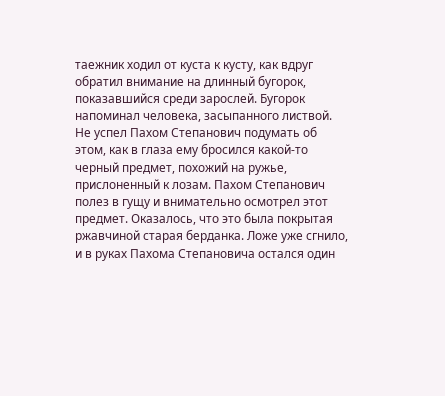таежник ходил от куста к кусту, как вдруг обратил внимание на длинный бугорок, показавшийся среди зарослей. Бугорок напоминал человека, засыпанного листвой. Не успел Пахом Степанович подумать об этом, как в глаза ему бросился какой-то черный предмет, похожий на ружье, прислоненный к лозам. Пахом Степанович полез в гущу и внимательно осмотрел этот предмет. Оказалось, что это была покрытая ржавчиной старая берданка. Ложе уже сгнило, и в руках Пахома Степановича остался один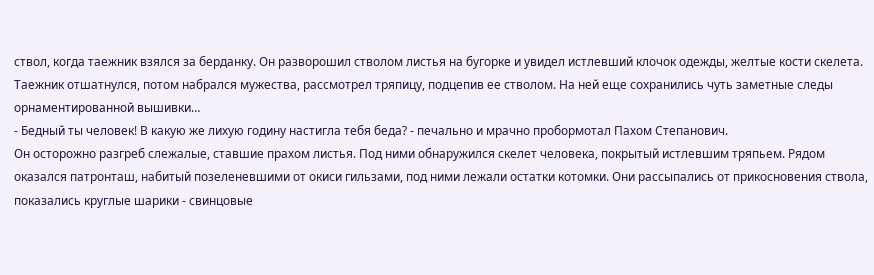ствол, когда таежник взялся за берданку. Он разворошил стволом листья на бугорке и увидел истлевший клочок одежды, желтые кости скелета. Таежник отшатнулся, потом набрался мужества, рассмотрел тряпицу, подцепив ее стволом. На ней еще сохранились чуть заметные следы орнаментированной вышивки…
- Бедный ты человек! В какую же лихую годину настигла тебя беда? - печально и мрачно пробормотал Пахом Степанович.
Он осторожно разгреб слежалые, ставшие прахом листья. Под ними обнаружился скелет человека, покрытый истлевшим тряпьем. Рядом оказался патронташ, набитый позеленевшими от окиси гильзами, под ними лежали остатки котомки. Они рассыпались от прикосновения ствола, показались круглые шарики - свинцовые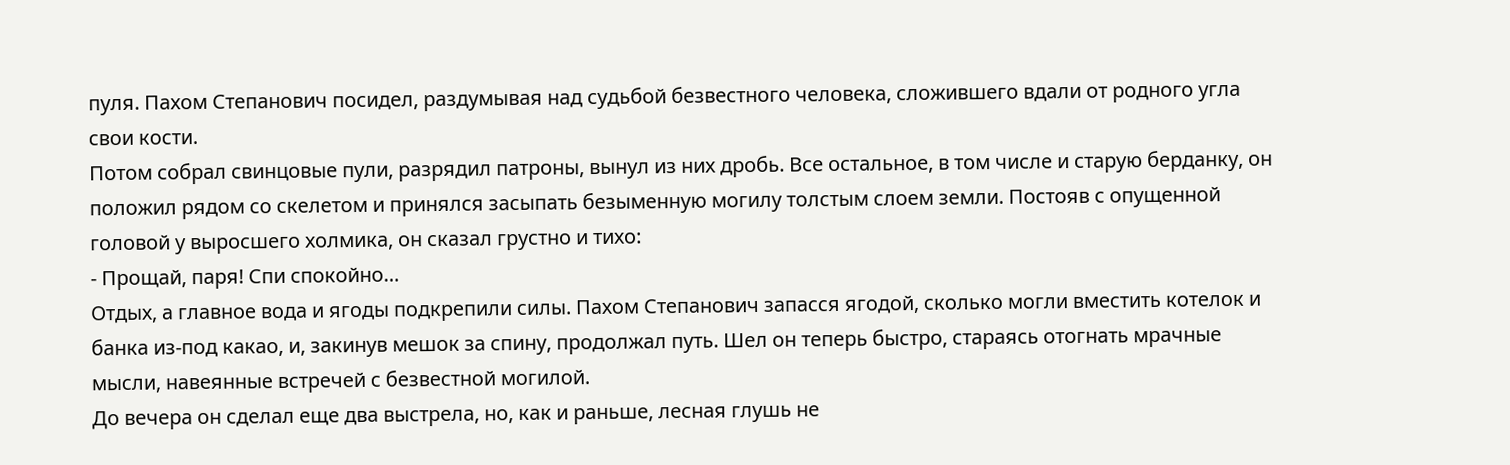пуля. Пахом Степанович посидел, раздумывая над судьбой безвестного человека, сложившего вдали от родного угла свои кости.
Потом собрал свинцовые пули, разрядил патроны, вынул из них дробь. Все остальное, в том числе и старую берданку, он положил рядом со скелетом и принялся засыпать безыменную могилу толстым слоем земли. Постояв с опущенной головой у выросшего холмика, он сказал грустно и тихо:
- Прощай, паря! Спи спокойно…
Отдых, а главное вода и ягоды подкрепили силы. Пахом Степанович запасся ягодой, сколько могли вместить котелок и банка из-под какао, и, закинув мешок за спину, продолжал путь. Шел он теперь быстро, стараясь отогнать мрачные мысли, навеянные встречей с безвестной могилой.
До вечера он сделал еще два выстрела, но, как и раньше, лесная глушь не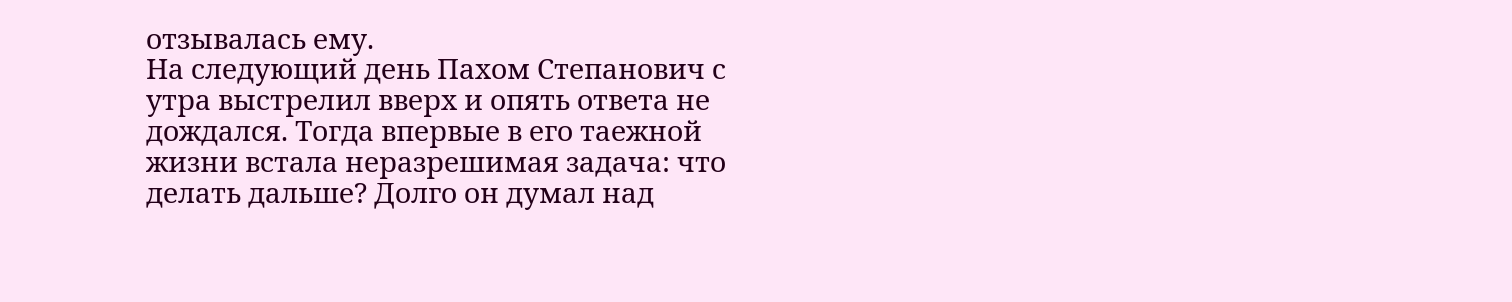отзывалась ему.
На следующий день Пахом Степанович с утра выстрелил вверх и опять ответа не дождался. Тогда впервые в его таежной жизни встала неразрешимая задача: что делать дальше? Долго он думал над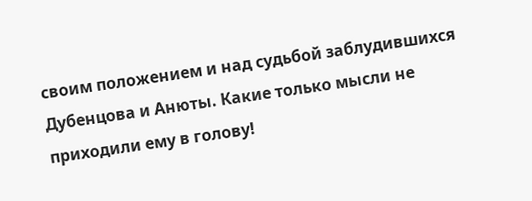своим положением и над судьбой заблудившихся Дубенцова и Анюты. Какие только мысли не приходили ему в голову!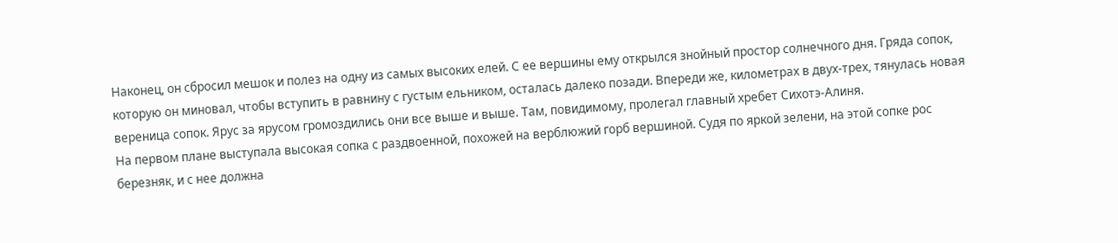Наконец, он сбросил мешок и полез на одну из самых высоких елей. С ее вершины ему открылся знойный простор солнечного дня. Гряда сопок, которую он миновал, чтобы вступить в равнину с густым ельником, осталась далеко позади. Впереди же, километрах в двух-трех, тянулась новая вереница сопок. Ярус за ярусом громоздились они все выше и выше. Там, повидимому, пролегал главный хребет Сихотэ-Алиня.
На первом плане выступала высокая сопка с раздвоенной, похожей на верблюжий горб вершиной. Судя по яркой зелени, на этой сопке рос березняк, и с нее должна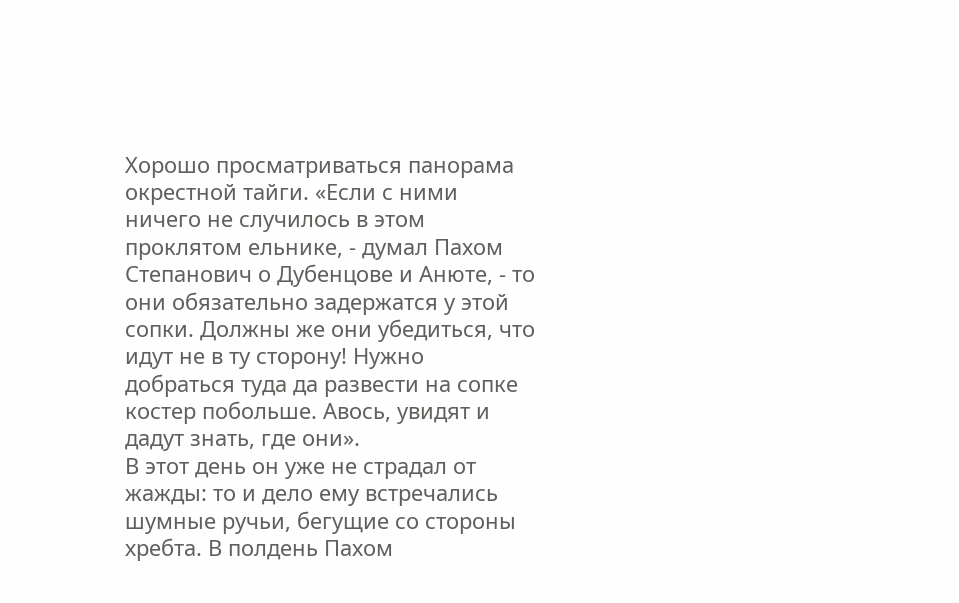Хорошо просматриваться панорама окрестной тайги. «Если с ними ничего не случилось в этом проклятом ельнике, - думал Пахом Степанович о Дубенцове и Анюте, - то они обязательно задержатся у этой сопки. Должны же они убедиться, что идут не в ту сторону! Нужно добраться туда да развести на сопке костер побольше. Авось, увидят и дадут знать, где они».
В этот день он уже не страдал от жажды: то и дело ему встречались шумные ручьи, бегущие со стороны хребта. В полдень Пахом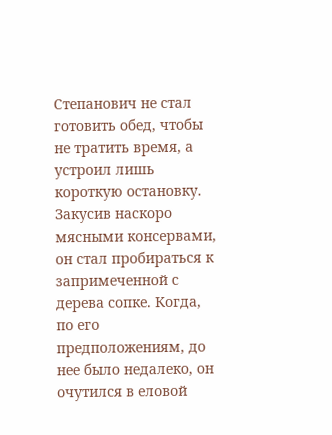Степанович не стал готовить обед, чтобы не тратить время, а устроил лишь короткую остановку. Закусив наскоро мясными консервами, он стал пробираться к запримеченной с дерева сопке. Когда, по его предположениям, до нее было недалеко, он очутился в еловой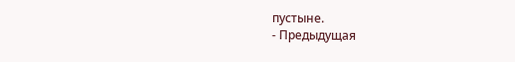пустыне.
- Предыдущая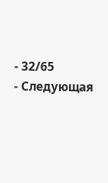- 32/65
- Следующая